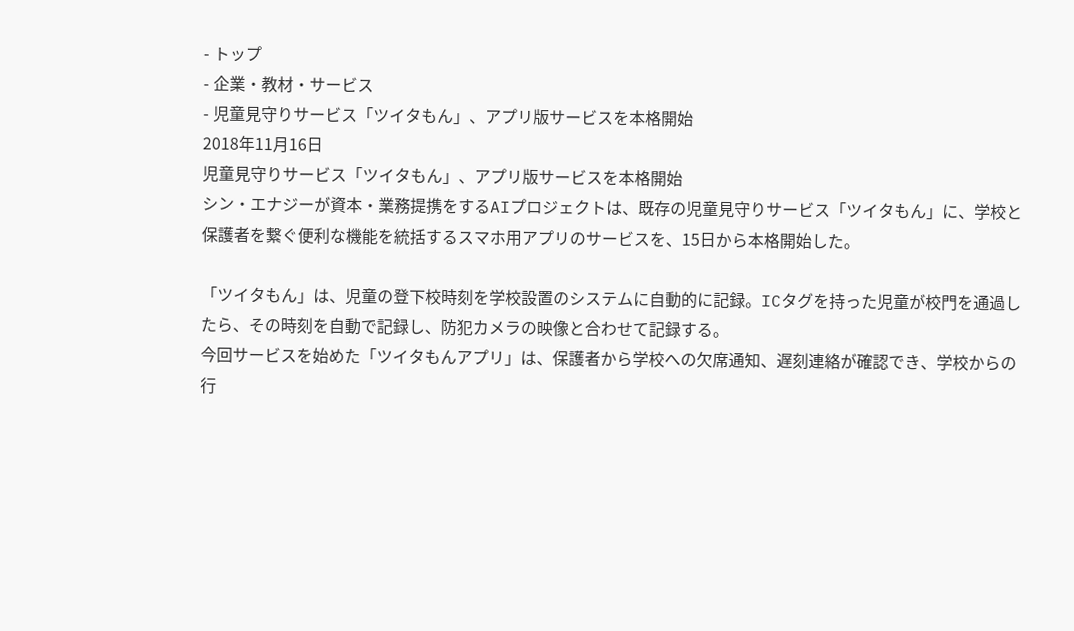- トップ
- 企業・教材・サービス
- 児童見守りサービス「ツイタもん」、アプリ版サービスを本格開始
2018年11月16日
児童見守りサービス「ツイタもん」、アプリ版サービスを本格開始
シン・エナジーが資本・業務提携をするAIプロジェクトは、既存の児童見守りサービス「ツイタもん」に、学校と保護者を繋ぐ便利な機能を統括するスマホ用アプリのサービスを、15日から本格開始した。

「ツイタもん」は、児童の登下校時刻を学校設置のシステムに自動的に記録。ICタグを持った児童が校門を通過したら、その時刻を自動で記録し、防犯カメラの映像と合わせて記録する。
今回サービスを始めた「ツイタもんアプリ」は、保護者から学校への欠席通知、遅刻連絡が確認でき、学校からの行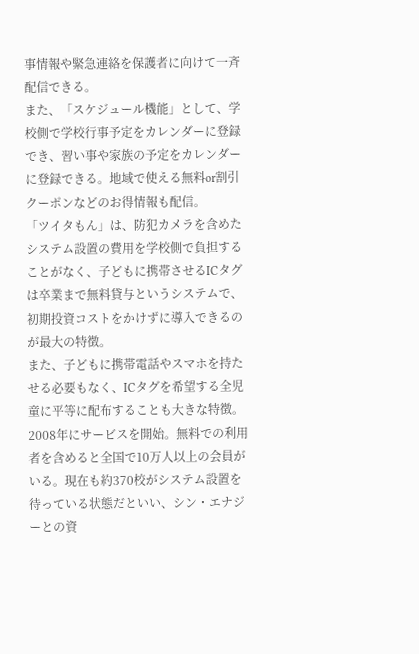事情報や緊急連絡を保護者に向けて一斉配信できる。
また、「スケジュール機能」として、学校側で学校行事予定をカレンダーに登録でき、習い事や家族の予定をカレンダーに登録できる。地域で使える無料or割引クーポンなどのお得情報も配信。
「ツイタもん」は、防犯カメラを含めたシステム設置の費用を学校側で負担することがなく、子どもに携帯させるICタグは卒業まで無料貸与というシステムで、初期投資コストをかけずに導入できるのが最大の特徴。
また、子どもに携帯電話やスマホを持たせる必要もなく、ICタグを希望する全児童に平等に配布することも大きな特徴。
2008年にサービスを開始。無料での利用者を含めると全国で10万人以上の会員がいる。現在も約370校がシステム設置を待っている状態だといい、シン・エナジーとの資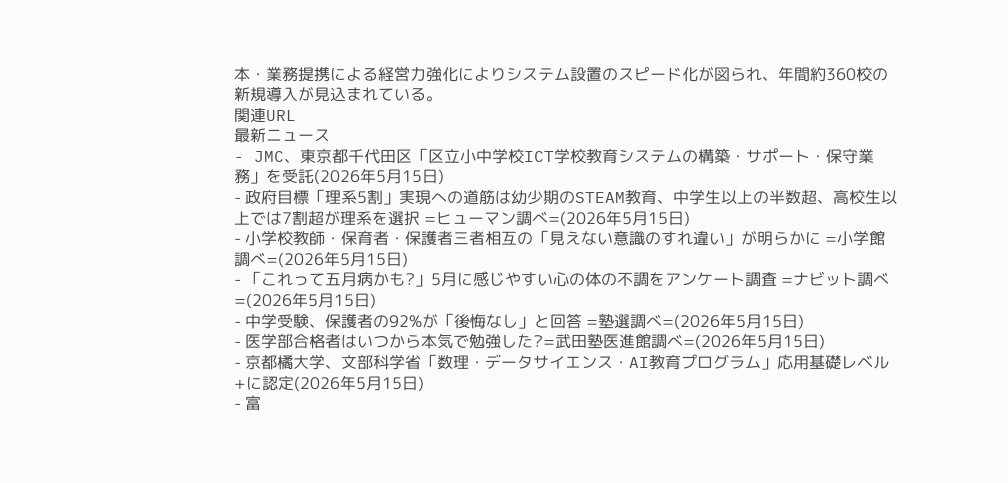本・業務提携による経営力強化によりシステム設置のスピード化が図られ、年間約360校の新規導入が見込まれている。
関連URL
最新ニュース
- JMC、東京都千代田区「区立小中学校ICT学校教育システムの構築・サポート・保守業務」を受託(2026年5月15日)
- 政府目標「理系5割」実現への道筋は幼少期のSTEAM教育、中学生以上の半数超、高校生以上では7割超が理系を選択 =ヒューマン調べ=(2026年5月15日)
- 小学校教師・保育者・保護者三者相互の「見えない意識のすれ違い」が明らかに =小学館調べ=(2026年5月15日)
- 「これって五月病かも?」5月に感じやすい心の体の不調をアンケート調査 =ナビット調べ=(2026年5月15日)
- 中学受験、保護者の92%が「後悔なし」と回答 =塾選調べ=(2026年5月15日)
- 医学部合格者はいつから本気で勉強した?=武田塾医進館調べ=(2026年5月15日)
- 京都橘大学、文部科学省「数理・データサイエンス・AI教育プログラム」応用基礎レベル+に認定(2026年5月15日)
- 富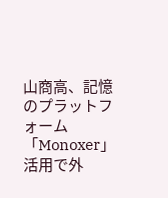山商高、記憶のプラットフォーム「Monoxer」活用で外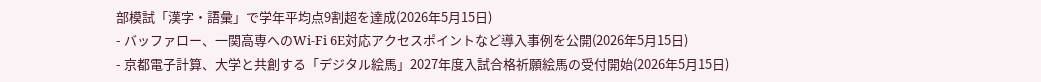部模試「漢字・語彙」で学年平均点9割超を達成(2026年5月15日)
- バッファロー、一関高専へのWi-Fi 6E対応アクセスポイントなど導入事例を公開(2026年5月15日)
- 京都電子計算、大学と共創する「デジタル絵馬」2027年度入試合格祈願絵馬の受付開始(2026年5月15日)